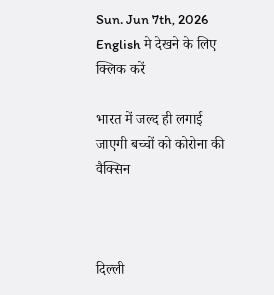Sun. Jun 7th, 2026
English मे देखने के लिए क्लिक करें

भारत में जल्द ही लगाई जाएगी बच्चों को कोरोना की वैक्सिन



दिल्ली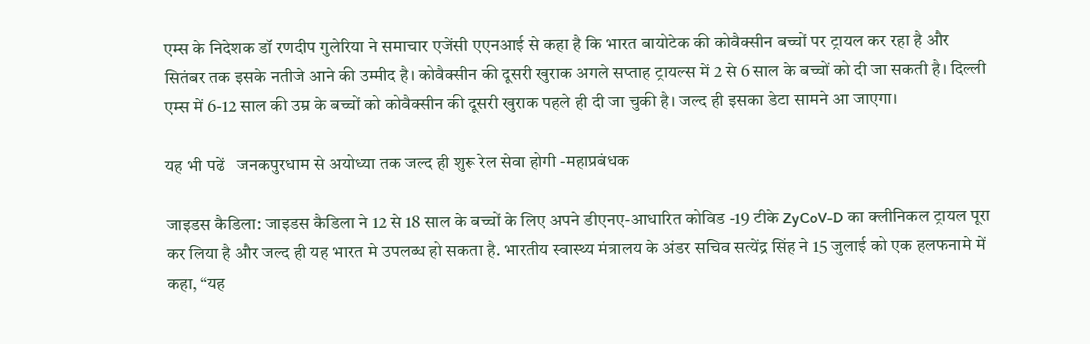एम्स के निदेशक डॉ रणदीप गुलेरिया ने समाचार एजेंसी एएनआई से कहा है कि भारत बायोटेक की कोवैक्सीन बच्चों पर ट्रायल कर रहा है और सितंबर तक इसके नतीजे आने की उम्मीद है। कोवैक्सीन की दूसरी खुराक अगले सप्ताह ट्रायल्स में 2 से 6 साल के बच्चों को दी जा सकती है। दिल्ली एम्स में 6-12 साल की उम्र के बच्चों को कोवैक्सीन की दूसरी खुराक पहले ही दी जा चुकी है। जल्द ही इसका डेटा सामने आ जाएगा।

यह भी पढें   जनकपुरधाम से अयोध्या तक जल्द ही शुरू रेल सेवा होगी -महाप्रबंधक

जाइडस कैडिला: जाइडस कैडिला ने 12 से 18 साल के बच्चों के लिए अपने डीएनए-आधारित कोविड -19 टीके ZyCoV-D का क्लीनिकल ट्रायल पूरा कर लिया है और जल्द ही यह भारत मे उपलब्ध हो सकता है. भारतीय स्वास्थ्य मंत्रालय के अंडर सचिव सत्येंद्र सिंह ने 15 जुलाई को एक हलफनामे में कहा, “यह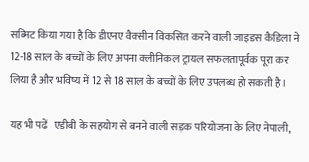सब्मिट किया गया है कि डीएनए वैक्सीन विकसित करने वाली जाइडस कैडिला ने 12-18 साल के बच्चों के लिए अपना क्लीनिकल ट्रायल सफलतापूर्वक पूरा कर लिया है और भविष्य में 12 से 18 साल के बच्चों के लिए उपलब्ध हो सकती है।

यह भी पढें   एडीबी के सहयोग से बनने वाली सड़क परियोजना के लिए नेपाली,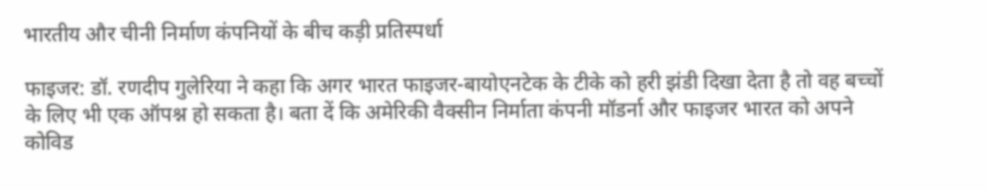भारतीय और चीनी निर्माण कंपनियों के बीच कड़ी प्रतिस्पर्धा

फाइजर: डॉ. रणदीप गुलेरिया ने कहा कि अगर भारत फाइजर-बायोएनटेक के टीके को हरी झंडी दिखा देता है तो वह बच्चों के लिए भी एक ऑपश्न हो सकता है। बता दें कि अमेरिकी वैक्सीन निर्माता कंपनी मॉडर्ना और फाइजर भारत को अपने कोविड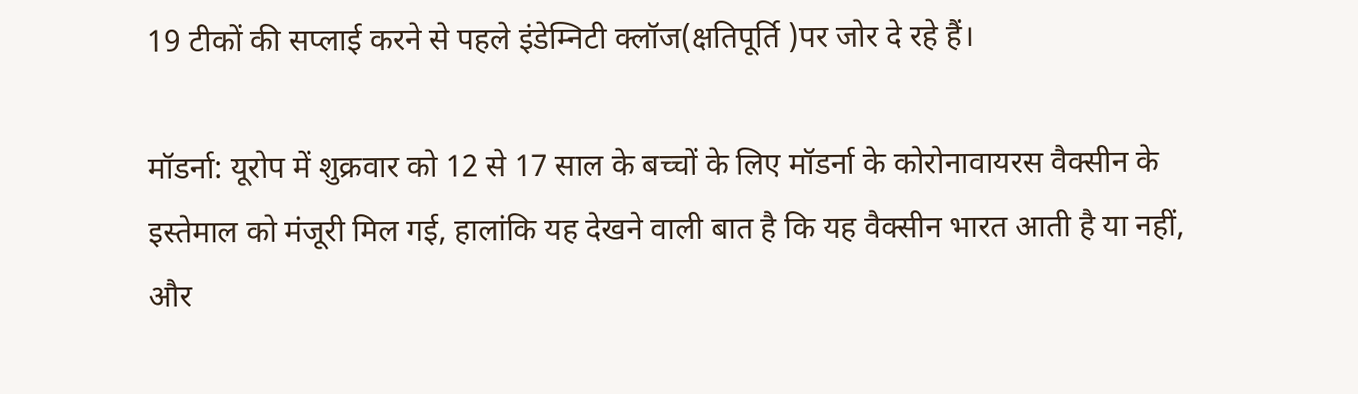19 टीकों की सप्लाई करने से पहले इंडेम्निटी क्लॉज(क्षतिपूर्ति )पर जोर दे रहे हैं।

मॉडर्ना: यूरोप में शुक्रवार को 12 से 17 साल के बच्चों के लिए मॉडर्ना के कोरोनावायरस वैक्सीन के इस्तेमाल को मंजूरी मिल गई, हालांकि यह देखने वाली बात है कि यह वैक्सीन भारत आती है या नहीं, और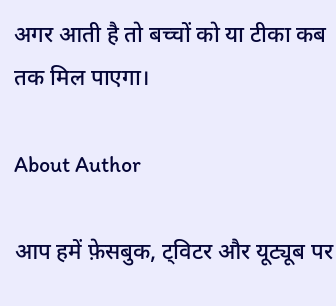अगर आती है तो बच्चों को या टीका कब तक मिल पाएगा।

About Author

आप हमें फ़ेसबुक, ट्विटर और यूट्यूब पर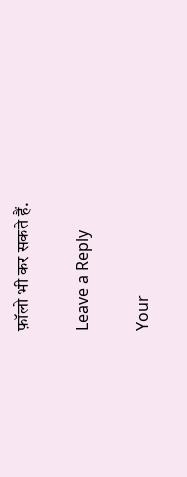फ़ॉलो भी कर सकते हैं.

Leave a Reply

Your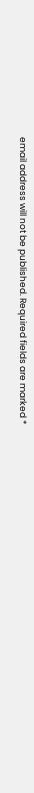email address will not be published. Required fields are marked *